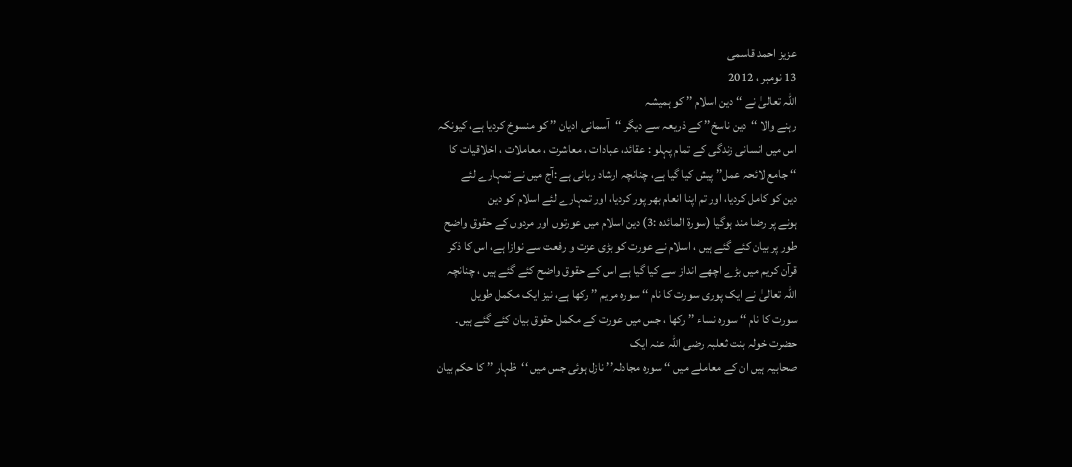عزیز احمد قاسمی
13 نومبر ، 2012
اللہ تعالیٰ نے ‘‘ دین اسلام ’’ کو ہمیشہ
رہنے والا ‘‘دین ناسخ’’ کے ذریعہ سے دیگر ‘‘آسمانی ادیان ’’ کو منسوخ کردیا ہے، کیونکہ
اس میں انسانی زندگی کے تمام پہلو : عقائد، عبادات ، معاشرت ، معاملات ، اخلاقیات کا
‘‘ جامع لائحہ عمل’’ پیش کیا گیا ہے، چنانچہ ارشاد ربانی ہے :آج میں نے تمہارے لئے
دین کو کامل کردیا، اور تم اپنا انعام بھر پور کردیا، اور تمہارے لئے اسلام کو دین
ہونے پر رضا مند ہوگیا (سورۃ المائدہ :3) دین اسلام میں عورتوں اور مردوں کے حقوق واضح
طور پر بیان کئے گئے ہیں ، اسلام نے عورت کو بڑی عزت و رفعت سے نوازا ہے، اس کا ذکر
قرآن کریم میں بڑے اچھے انداز سے کیا گیا ہے اس کے حقوق واضح کئے گئے ہیں ، چنانچہ
اللہ تعالیٰ نے ایک پوری سورت کا نام ‘‘ سورہ مریم ’’ رکھا ہے، نیز ایک مکمل طویل
سورت کا نام ‘‘ سورہ نساء ’’ رکھا ، جس میں عورت کے مکمل حقوق بیان کئے گئے ہیں۔
حضرت خولہ بنت ثعلبہ رضی اللہ عنہ ایک
صحابیہ ہیں ان کے معاملے میں ‘‘ سورہ مجادلہ’’ نازل ہوئی جس میں ‘‘ظہار ’’ کا حکم بیان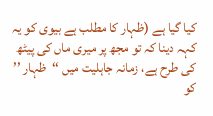کیا گیا ہے (ظہار کا مطلب ہے بیوی کو یہ
کہہ دینا کہ تو مجھ پر میری ماں کی پیٹھ کی طرح ہے، زمانہ جاہلیت میں ‘‘ظہار ’’ کو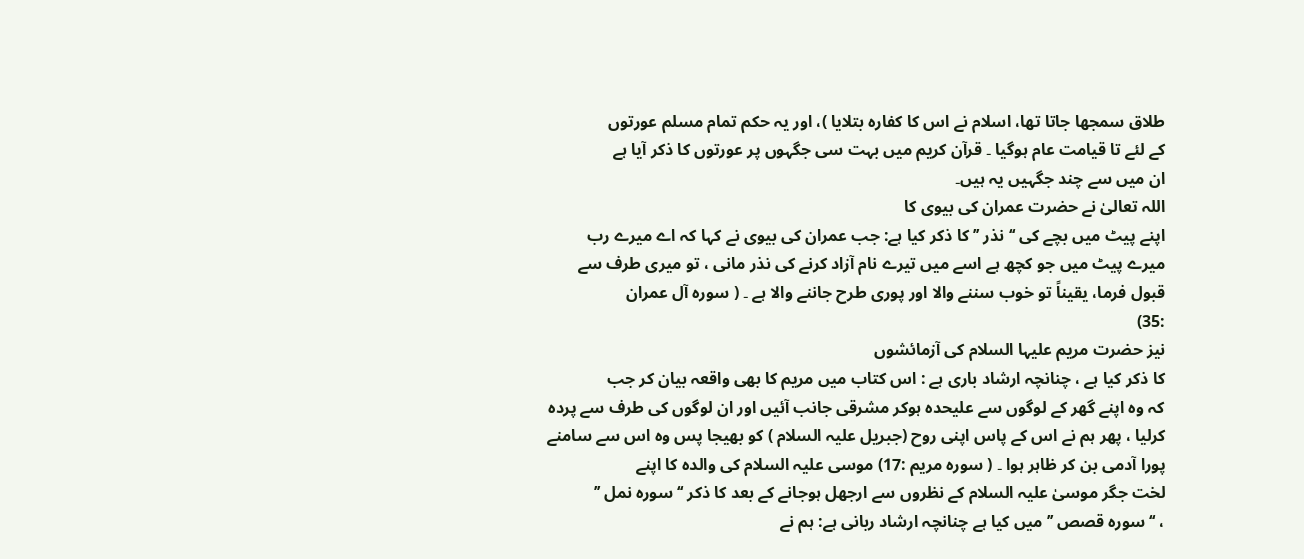طلاق سمجھا جاتا تھا، اسلام نے اس کا کفارہ بتلایا )، اور یہ حکم تمام مسلم عورتوں
کے لئے تا قیامت عام ہوگیا ۔ قرآن کریم میں بہت سی جگہوں پر عورتوں کا ذکر آیا ہے
ان میں سے چند جگہیں یہ ہیں۔
اللہ تعالیٰ نے حضرت عمران کی بیوی کا
اپنے پیٹ میں بچے کی ‘‘نذر ’’ کا ذکر کیا ہے: جب عمران کی بیوی نے کہا کہ اے میرے رب
میرے پیٹ میں جو کچھ ہے اسے میں تیرے نام آزاد کرنے کی نذر مانی ، تو میری طرف سے
قبول فرما، یقیناً تو خوب سننے والا اور پوری طرح جاننے والا ہے ۔ ( سورہ آل عمران
:35)
نیز حضرت مریم علیہا السلام کی آزمائشوں
کا ذکر کیا ہے ، چنانچہ ارشاد باری ہے : اس کتاب میں مریم کا بھی واقعہ بیان کر جب
کہ وہ اپنے گھر کے لوگوں سے علیحدہ ہوکر مشرقی جانب آئیں اور ان لوگوں کی طرف سے پردہ
کرلیا ، پھر ہم نے اس کے پاس اپنی روح (جبریل علیہ السلام ) کو بھیجا پس وہ اس سے سامنے
پورا آدمی بن کر ظاہر ہوا ۔ ( سورہ مریم :17) موسی علیہ السلام کی والدہ کا اپنے
لخت جگر موسیٰ علیہ السلام کے نظروں سے ارجھل ہوجانے کے بعد کا ذکر ‘‘ سورہ نمل ’’
، ‘‘سورہ قصص ’’ میں کیا ہے چنانچہ ارشاد ربانی ہے: ہم نے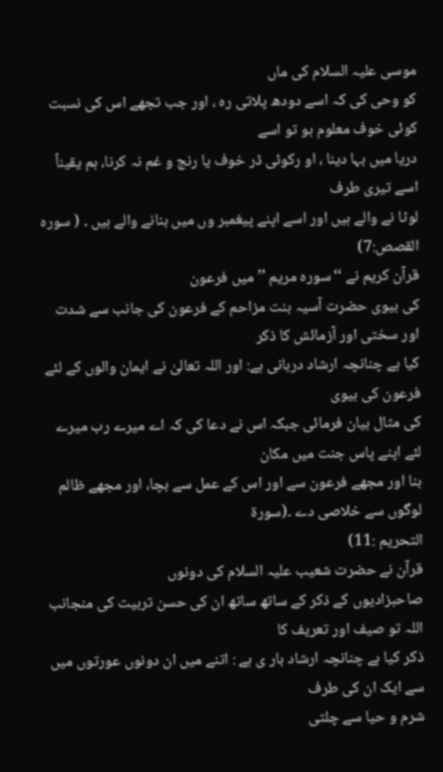موسی علیہ السلام کی ماں
کو وحی کی کہ اسے دودھ پلاتی رہ ، اور جب تجھے اس کی نسبت کوئی خوف معلوم ہو تو اسے
دریا میں بہا دینا ، او رکوئی ڈر خوف یا رنج و غم نہ کرنا، ہم یقیناً اسے تیری طرف
لوٹا نے والے ہیں اور اسے اپنے پیغمبر وں میں بنانے والے ہیں ۔ ( سورہ القصص:7)
قرآن کریم نے ‘‘سورہ مریم ’’ میں فرعون
کی بیوی حضرت آسیہ بنت مزاحم کے فرعون کی جانب سے شدت اور سختی اور آزمائش کا ذکر
کیا ہے چنانچہ ارشاد دربانی ہے: اور اللہ تعالیٰ نے ایمان والوں کے لئے فرعون کی بیوی
کی مثال بیان فرمائی جبکہ اس نے دعا کی کہ اے میرے رب میرے لئے اپنے پاس جنت میں مکان
بنا اور مجھے فرعون سے اور اس کے عمل سے بچا، اور مجھے ظالم لوگوں سے خلاصی دے ۔(سورۃ
التحریم :11)
قرآن نے حضرت شعیب علیہ السلام کی دونوں
صاحبزادیوں کے ذکر کے ساتھ ساتھ ان کی حسن تربیت کی منجانب اللہ تو صیف اور تعریف کا
ذکر کیا ہے چنانچہ ارشاد بار ی ہے : اتنے میں ان دونوں عورتوں میں سے ایک ان کی طرف
شرم و حیا سے چلتی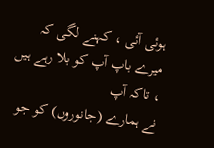ہوئی آئی ، کہنے لگی کہ میرے باپ آپ کو بلا رہے ہیں ، تاکہ آپ
نے ہمارے (جانوروں) کو جو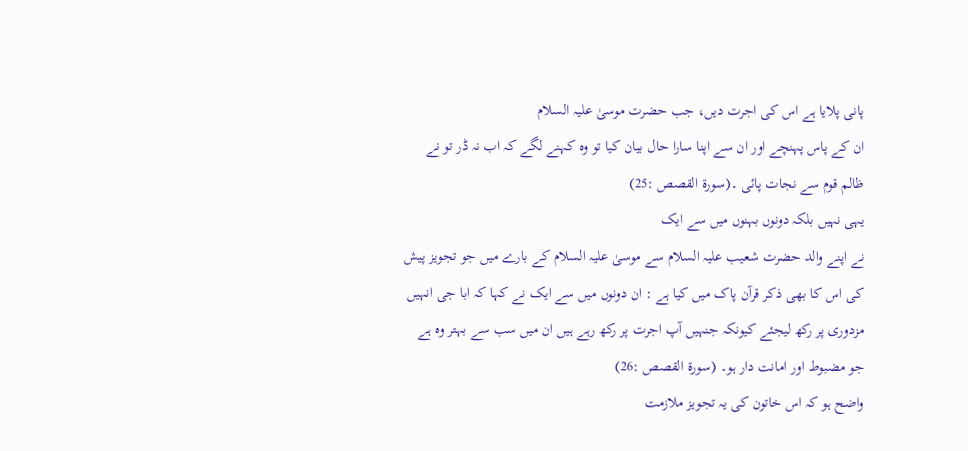پانی پلایا ہے اس کی اجرت دیں، جب حضرت موسیٰ علیہ السلام
ان کے پاس پہنچے اور ان سے اپنا سارا حال بیان کیا تو وہ کہنے لگے کہ اب نہ ڈر تو نے
ظالم قوم سے نجات پائی ۔(سورۃ القصص :25)
یہی نہیں بلکہ دونوں بہنوں میں سے ایک
نے اپنے والد حضرت شعیب علیہ السلام سے موسیٰ علیہ السلام کے بارے میں جو تجویز پیش
کی اس کا بھی ذکر قرآن پاک میں کیا ہے : ان دونوں میں سے ایک نے کہا کہ ابا جی انہیں
مزدوری پر رکھ لیجئے کیونکہ جنہیں آپ اجرت پر رکھ رہے ہیں ان میں سب سے بہتر وہ ہے
جو مضبوط اور امانت دار ہو۔ (سورۃ القصص :26)
واضح ہو کہ اس خاتون کی یہ تجویز ملازمت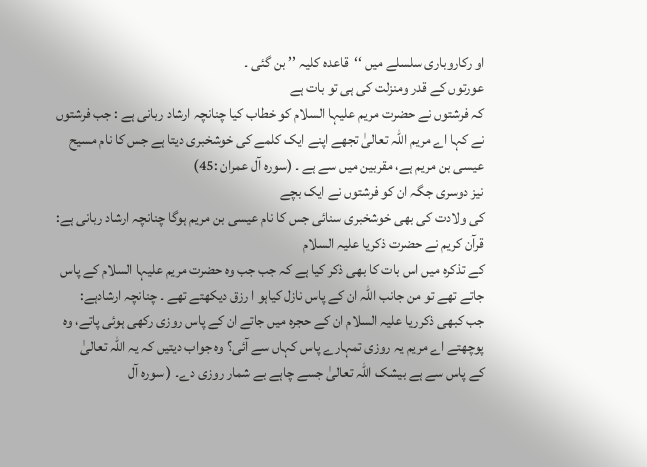او رکاروباری سلسلے میں ‘‘قاعدہ کلیہ ’’ بن گئی ۔
عورتوں کے قدر ومنزلت کی ہی تو بات ہے
کہ فرشتوں نے حضرت مریم علیہا السلام کو خطاب کیا چنانچہ ارشاد ربانی ہے : جب فرشتوں
نے کہا اے مریم اللہ تعالیٰ تجھے اپنے ایک کلمے کی خوشخبری دیتا ہے جس کا نام مسیح
عیسی بن مریم ہے، مقربین میں سے ہے ۔ (سورہ آل عمران :45)
نیز دوسری جگہ ان کو فرشتوں نے ایک بچے
کی ولادت کی بھی خوشخبری سنائی جس کا نام عیسی بن مریم ہوگا چنانچہ ارشاد ربانی ہے:
قرآن کریم نے حضرت ذکریا علیہ السلام
کے تذکرہ میں اس بات کا بھی ذکر کیا ہے کہ جب جب وہ حضرت مریم علیہا السلام کے پاس
جاتے تھے تو من جانب اللہ ان کے پاس نازل کیاہو ا رزق دیکھتے تھے ۔ چنانچہ ارشادہے:
جب کبھی ذکرریا علیہ السلام ان کے حجرہ میں جاتے ان کے پاس روزی رکھی ہوئی پاتے، وہ
پوچھتے اے مریم یہ روزی تمہارے پاس کہاں سے آئی؟ وہ جواب دیتیں کہ یہ اللہ تعالیٰ
کے پاس سے ہے بیشک اللہ تعالیٰ جسے چاہے بے شمار روزی دے۔ ( سورہ آل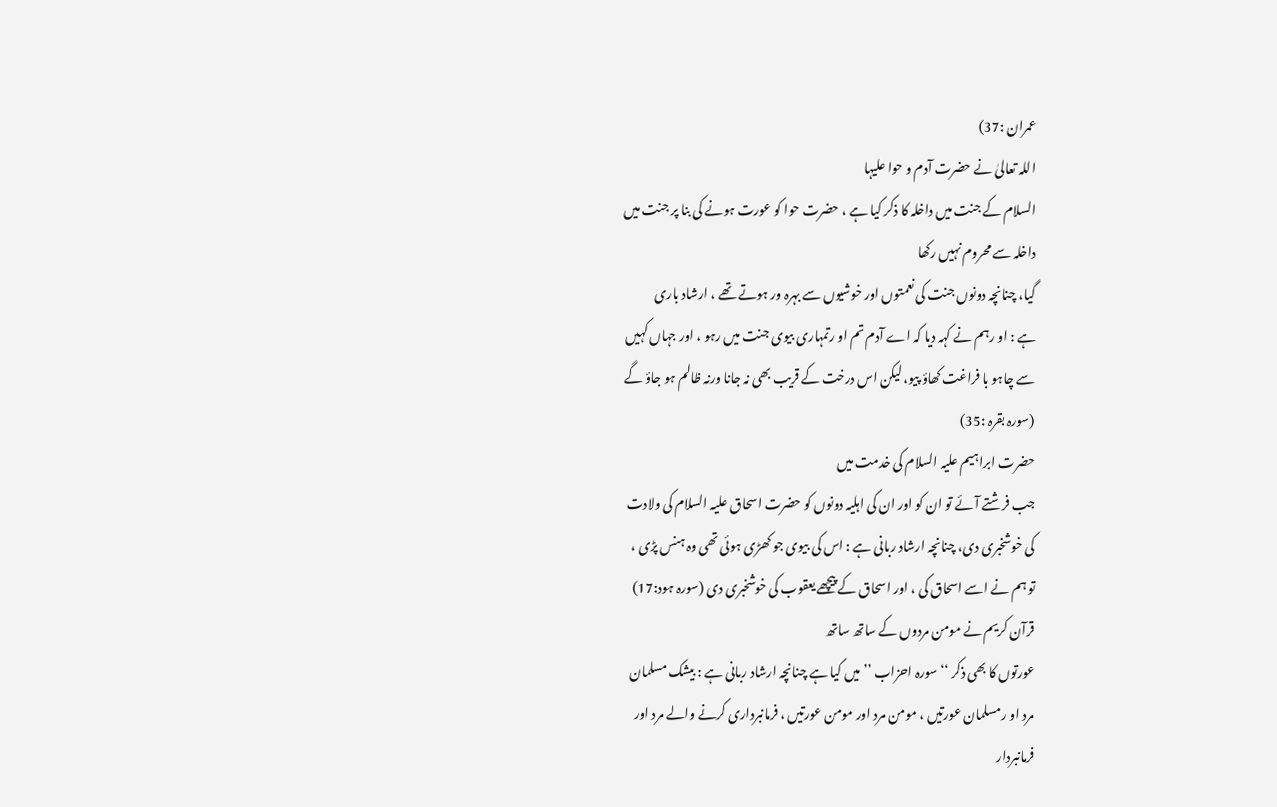عمران :37)
اللہ تعالیٰ نے حضرت آدم و حوا علیہا
السلام کے جنت میں داخلہ کا ذکر کیا ہے ، حضرت حوا کو عورت ہونے کی بنا پر جنت میں
داخلہ سے محروم نہیں رکھا
گیا، چنانچہ دونوں جنت کی نعمتوں اور خوشیوں سے بہرہ ور ہوتے تھے ، ارشاد باری
ہے : او رہم نے کہہ دیا کہ اے آدم تم او رتمہاری بیوی جنت میں رہو ، اور جہاں کہیں
سے چاہو با فراغت کھاؤ پیو، لیکن اس درخت کے قریب بھی نہ جانا ورنہ ظالم ہو جاؤ گے
(سورہ بقرہ :35)
حضرت ابراہیم علیہ السلام کی خدمت میں
جب فرشتے آئے تو ان کو اور ان کی اہلیہ دونوں کو حضرت اسحاق علیہ السلام کی ولادت
کی خوشخبری دی، چنانچہ ارشاد ربانی ہے : اس کی بیوی جو کھڑی ہوئی تھی وہ ہنس پڑی ،
تو ہم نے اسے اسحاق کی ، اور اسحاق کے پیچھے یعقوب کی خوشخبری دی (سورہ ہود:17)
قرآن کریم نے مومن مردوں کے ساتھ ساتھ
عورتوں کا بھی ذکر ‘‘ سورہ احزاب ’’ میں کیا ہے چنانچہ ارشاد ربانی ہے : بیشک مسلمان
مرد او رمسلمان عورتیں ، مومن مرد اور مومن عورتیں ، فرمانبرداری کرنے والے مرد اور
فرمانبردار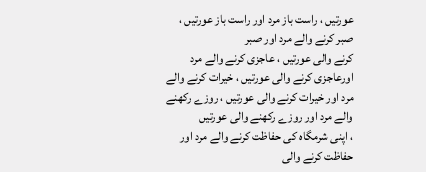عورتیں ، راست باز مرد اور راست باز عورتیں ، صبر کرنے والے مرد اور صبر
کرنے والی عورتیں ، عاجزی کرنے والے مرد اورعاجزی کرنے والی عورتیں ، خیرات کرنے والے
مرد اور خیرات کرنے والی عورتیں ، روزے رکھنے والے مرد اور روزے رکھنے والی عورتیں
، اپنی شرمگاہ کی حفاظت کرنے والے مرد اور حفاظت کرنے والی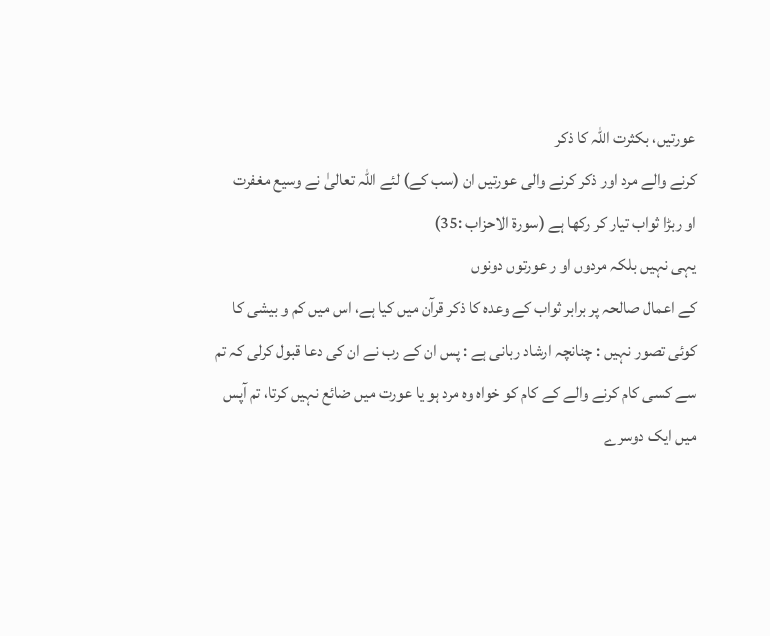عورتیں، بکثرت اللہ کا ذکر
کرنے والے مرد اور ذکر کرنے والی عورتیں ان (سب کے) لئے اللہ تعالیٰ نے وسیع مغفرت
او ربڑا ثواب تیار کر رکھا ہے (سورۃ الاحزاب :35)
یہی نہیں بلکہ مردوں او ر عورتوں دونوں
کے اعمال صالحہ پر برابر ثواب کے وعدہ کا ذکر قرآن میں کیا ہے، اس میں کم و بیشی کا
کوئی تصور نہیں : چنانچہ ارشاد ربانی ہے : پس ان کے رب نے ان کی دعا قبول کرلی کہ تم
سے کسی کام کرنے والے کے کام کو خواہ وہ مرد ہو یا عورت میں ضائع نہیں کرتا، تم آپس
میں ایک دوسرے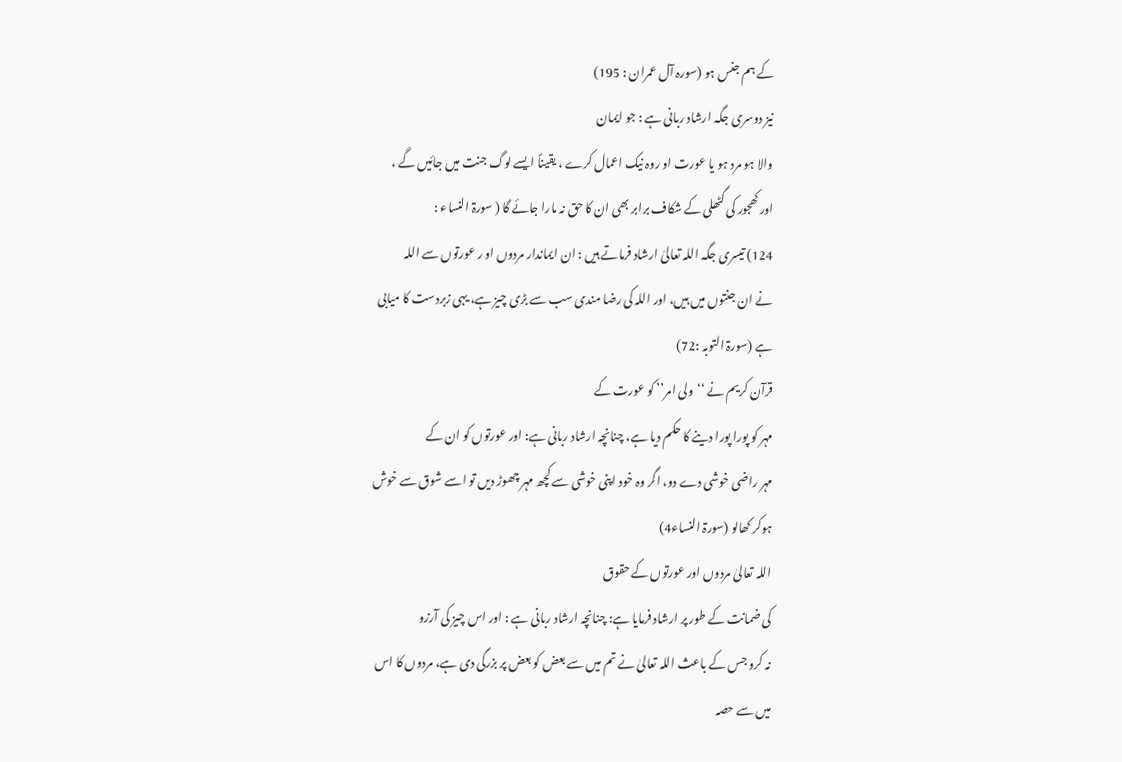کے ہم جنس ہو (سورہ آل عمران : 195)
نیز دوسری جگہ ارشاد ربانی ہے : جو ایمان
والا ہو مرد ہو یا عورت او روہ نیک اعمال کرے ، یقیناً ایسے لوگ جنت میں جائیں گے ،
اور کھجور کی گٹھلی کے شکاف برابر بھی ان کا حق نہ مارا جائے گا ( سورۃ النساء :
124) تیسری جگہ اللہ تعالیٰ ارشاد فرماتے ہیں : ان ایماندار مردوں او ر عورتوں سے اللہ
نے ان جنتوں میں ہیں، اور اللہ کی رضا مندی سب سے بڑی چیز ہے، یہی زبردست کا میابی
ہے (سورۃ التوبہ :72)
قرآن کریم نے ‘‘ولی امر’’ کو عورت کے
مہر کو پورا پورا دینے کا حکم دیا ہے، چنانچہ ارشاد ربانی ہے: اور عورتوں کو ان کے
مہر راضی خوشی دے دو، اگر وہ خود اپنی خوشی سے کچھ مہر چھوڑ دیں تو اسے شوق سے خوش
ہوکر کھالو (سورۃ النساء4)
اللہ تعالیٰ مردوں اور عورتوں کے حقوق
کی ضمانت کے طور پر ارشاد فرمایا ہے: چنانچہ ارشاد ربانی ہے : اور اس چیز کی آرزو
نہ کرو جس کے باعث اللہ تعالیٰ نے تم میں سے بعض کو بعض پر بزرگی دی ہے، مردوں کا اس
میں سے حصہ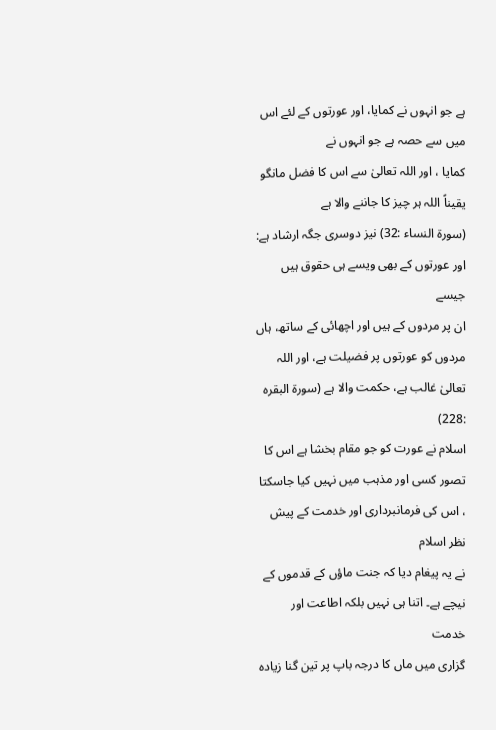ہے جو انہوں نے کمایا، اور عورتوں کے لئے اس میں سے حصہ ہے جو انہوں نے
کمایا ، اور اللہ تعالیٰ سے اس کا فضل مانگو یقیناً اللہ ہر چیز کا جاننے والا ہے
(سورۃ النساء :32) نیز دوسری جگہ ارشاد ہے: اور عورتوں کے بھی ویسے ہی حقوق ہیں جیسے
ان پر مردوں کے ہیں اور اچھائی کے ساتھ، ہاں مردوں کو عورتوں پر فضیلت ہے، اور اللہ
تعالیٰ غالب ہے، حکمت والا ہے (سورۃ البقرہ :228)
اسلام نے عورت کو جو مقام بخشا ہے اس کا
تصور کسی اور مذہب میں نہیں کیا جاسکتا ، اس کی فرمانبرداری اور خدمت کے پیش نظر اسلام
نے یہ پیغام دیا کہ جنت ماؤں کے قدموں کے نیچے ہے۔ اتنا ہی نہیں بلکہ اطاعت اور خدمت
گزاری میں ماں کا درجہ باپ پر تین گنا زیادہ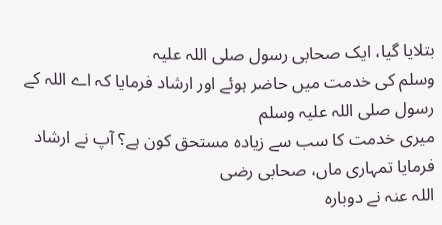بتلایا گیا، ایک صحابی رسول صلی اللہ علیہ
وسلم کی خدمت میں حاضر ہوئے اور ارشاد فرمایا کہ اے اللہ کے رسول صلی اللہ علیہ وسلم
میری خدمت کا سب سے زیادہ مستحق کون ہے؟ آپ نے ارشاد فرمایا تمہاری ماں، صحابی رضی
اللہ عنہ نے دوبارہ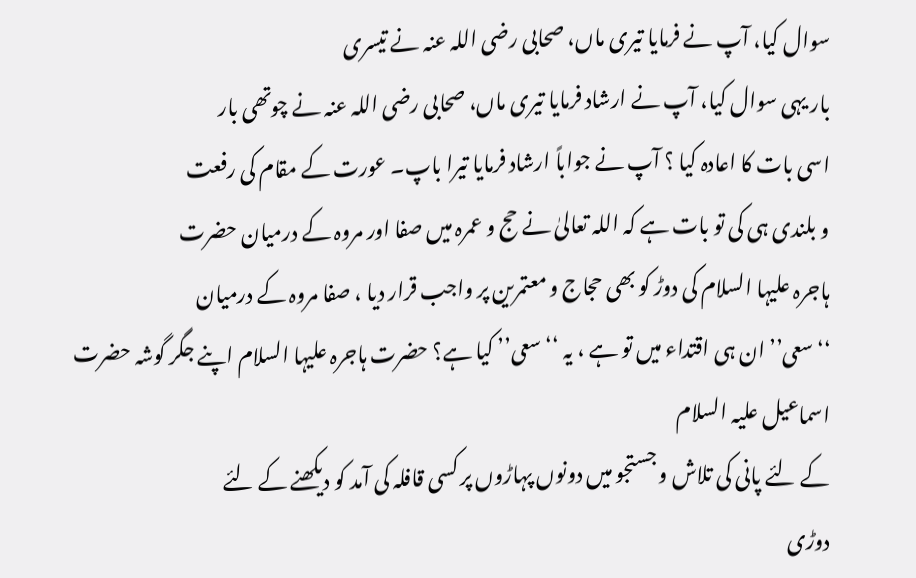سوال کیا، آپ نے فرمایا تیری ماں، صحابی رضی اللہ عنہ نے تیسری
بار یہی سوال کیا، آپ نے ارشاد فرمایا تیری ماں، صحابی رضی اللہ عنہ نے چوتھی بار
اسی بات کا اعادہ کیا ؟ آپ نے جواباً ارشاد فرمایا تیرا باپ۔ عورت کے مقام کی رفعت
و بلندی ہی کی تو بات ہے کہ اللہ تعالیٰ نے حج و عمرہ میں صفا اور مروہ کے درمیان حضرت
ہاجرہ علیہا السلام کی دوڑ کو بھی حجاج و معتمرین پر واجب قرار دیا ، صفا مروہ کے درمیان
‘‘سعی’’ ان ہی اقتداء میں تو ہے ، یہ ‘‘سعی’’ کیا ہے؟ حضرت ہاجرہ علیہا السلام اپنے جگر گوشہ حضرت اسماعیل علیہ السلام
کے لئے پانی کی تلاش و جستجو میں دونوں پہاڑوں پر کسی قافلہ کی آمد کو دیکھنے کے لئے
دوڑی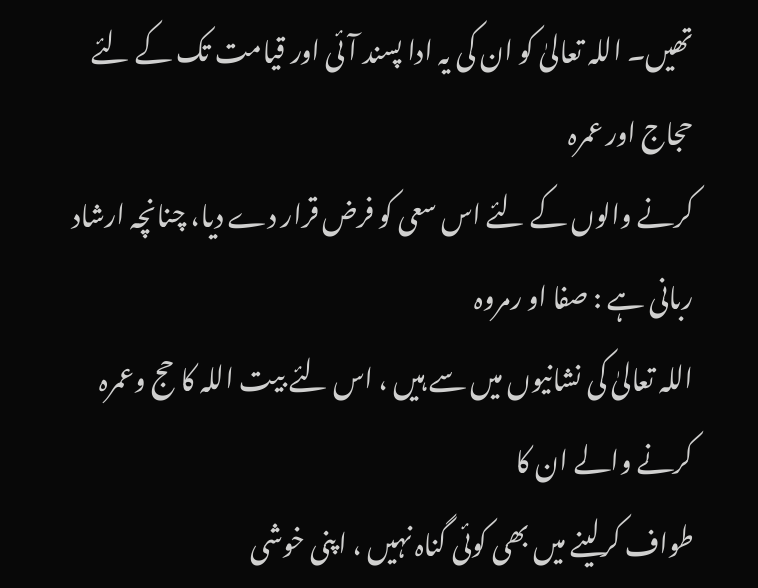تھیں۔ اللہ تعالیٰ کو ان کی یہ ادا پسند آئی اور قیامت تک کے لئے حجاج اور عمرہ
کرنے والوں کے لئے اس سعی کو فرض قرار دے دیا، چنانچہ ارشاد ربانی ہے : صفا او رمروہ
اللہ تعالیٰ کی نشانیوں میں سے ہیں ، اس لئے بیت اللہ کا حج وعمرہ کرنے والے ان کا
طواف کرلینے میں بھی کوئی گناہ نہیں ، اپنی خوشی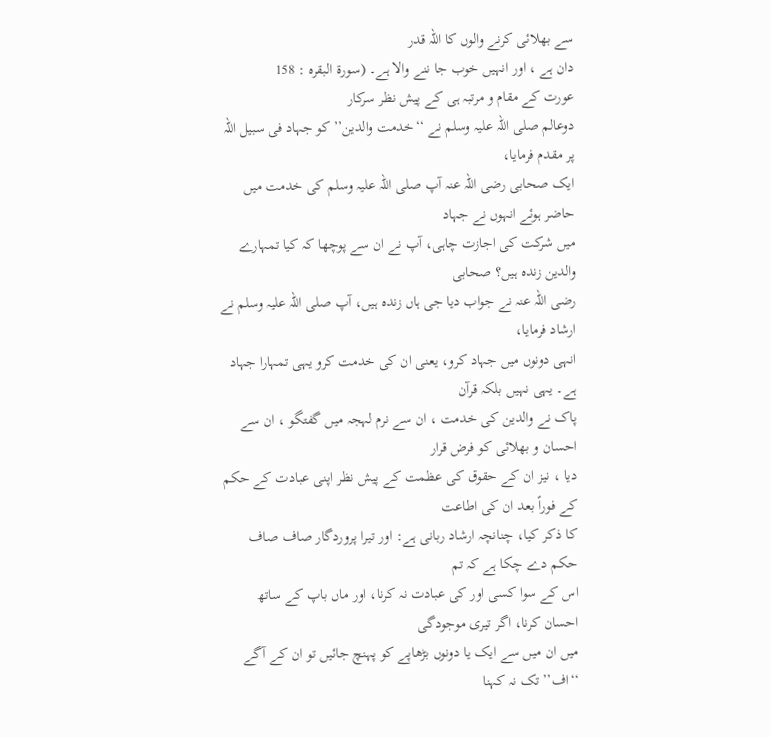سے بھلائی کرنے والوں کا اللہ قدر
دان ہے ، اور انہیں خوب جا ننے والا ہے۔ (سورۃ البقرہ : 158
عورت کے مقام و مرتبہ ہی کے پیش نظر سرکار
دوعالم صلی اللہ علیہ وسلم نے ‘‘خدمت والدین’’ کو جہاد فی سبیل اللہ پر مقدم فرمایا،
ایک صحابی رضی اللہ عنہ آپ صلی اللہ علیہ وسلم کی خدمت میں حاضر ہوئے انہوں نے جہاد
میں شرکت کی اجازت چاہی، آپ نے ان سے پوچھا کہ کیا تمہارے والدین زندہ ہیں؟ صحابی
رضی اللہ عنہ نے جواب دیا جی ہاں زندہ ہیں، آپ صلی اللہ علیہ وسلم نے ارشاد فرمایا،
انہی دونوں میں جہاد کرو، یعنی ان کی خدمت کرو یہی تمہارا جہاد ہے۔ یہی نہیں بلکہ قرآن
پاک نے والدین کی خدمت ، ان سے نرم لہجہ میں گفتگو ، ان سے احسان و بھلائی کو فرض قرار
دیا ، نیز ان کے حقوق کی عظمت کے پیش نظر اپنی عبادت کے حکم کے فوراً بعد ان کی اطاعت
کا ذکر کیا، چنانچہ ارشاد ربانی ہے: اور تیرا پروردگار صاف صاف حکم دے چکا ہے کہ تم
اس کے سوا کسی اور کی عبادت نہ کرنا، اور ماں باپ کے ساتھ احسان کرنا، اگر تیری موجودگی
میں ان میں سے ایک یا دونوں بڑھاپے کو پہنچ جائیں تو ان کے آگے ‘‘اف’’ تک نہ کہنا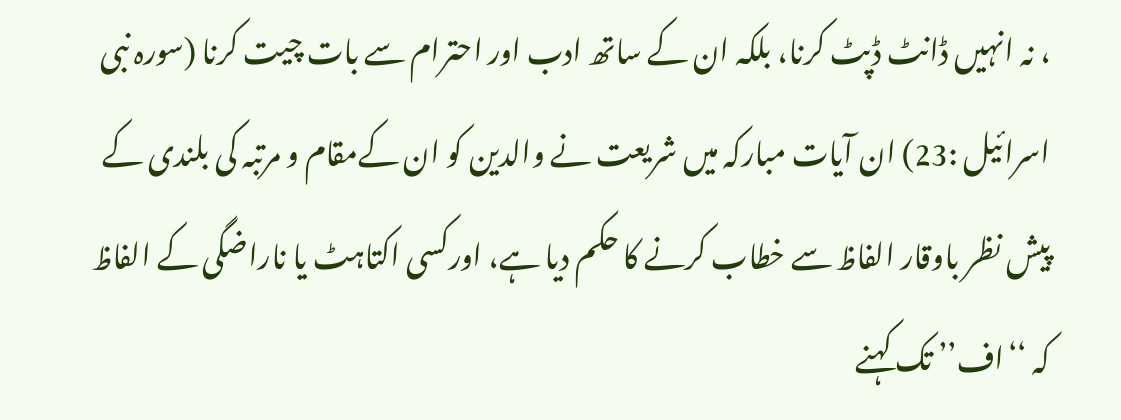، نہ انہیں ڈانٹ ڈپٹ کرنا، بلکہ ان کے ساتھ ادب اور احترام سے بات چیت کرنا (سورہ نبی
اسرائیل :23) ان آیات مبارکہ میں شریعت نے والدین کو ان کےمقام و مرتبہ کی بلندی کے
پیش نظر باوقار الفاظ سے خطاب کرنے کا حکم دیا ہے، اورکسی اکتاہٹ یا ناراضگی کے الفاظ
کہ ‘‘اف’’ تک کہنے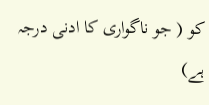کو ( جو ناگواری کا ادنی درجہ ہے)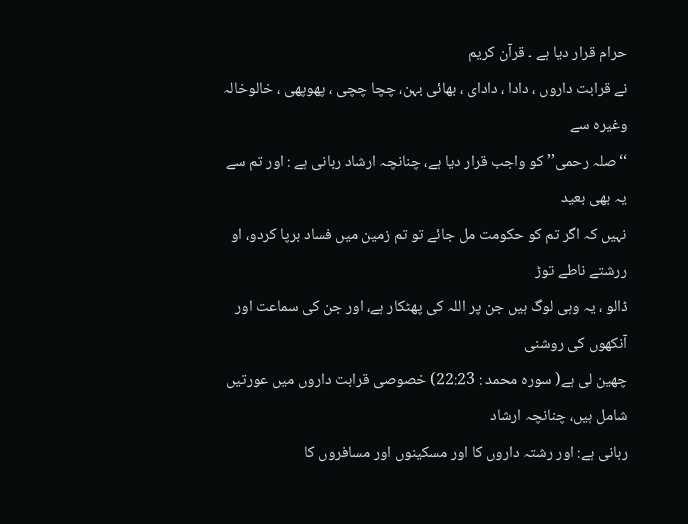حرام قرار دیا ہے ۔ قرآن کریم
نے قرابت داروں ، دادا ، دادای ، بھائی بہن، چچا چچی ، پھوپھی ، خالوخالہ وغیرہ سے
‘‘صلہ رحمی’’ کو واجب قرار دیا ہے، چنانچہ ارشاد ربانی ہے : اور تم سے یہ بھی بعید
نہیں کہ اگر تم کو حکومت مل جائے تو تم زمین میں فساد برپا کردو، او ررشتے ناطے توڑ
ڈالو ، یہ وہی لوگ ہیں جن پر اللہ کی پھٹکار ہے، اور جن کی سماعت اور آنکھوں کی روشنی
چھین لی ہے( سورہ محمد : 22:23) خصوصی قرابت داروں میں عورتیں شامل ہیں، چنانچہ ارشاد
ربانی ہے: اور رشتہ داروں کا اور مسکینوں اور مسافروں کا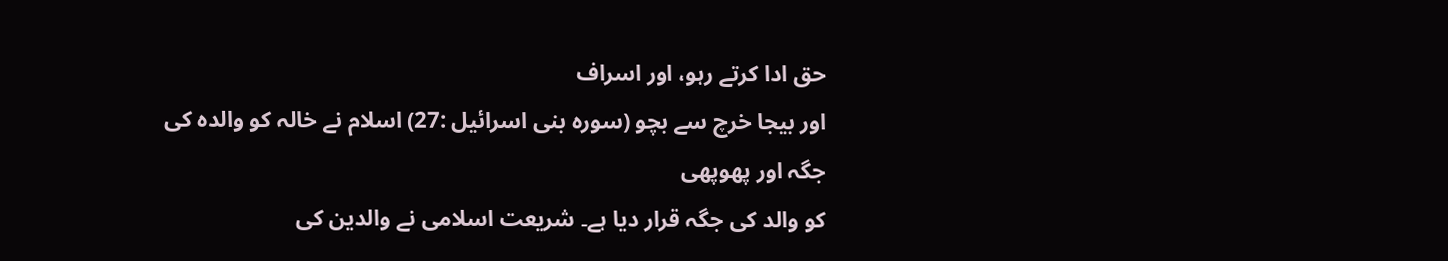حق ادا کرتے رہو، اور اسراف
اور بیجا خرچ سے بچو (سورہ بنی اسرائیل :27) اسلام نے خالہ کو والدہ کی جگہ اور پھوپھی
کو والد کی جگہ قرار دیا ہے۔ شریعت اسلامی نے والدین کی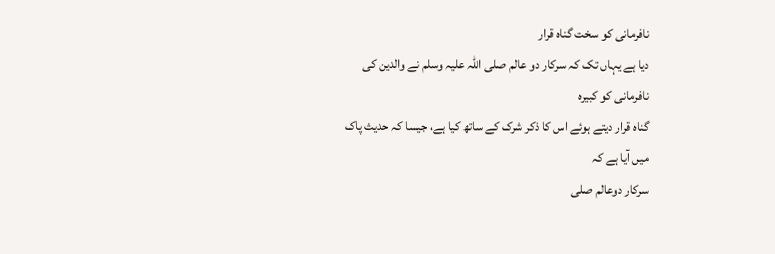نافرمانی کو سخت گناہ قرار
دیا ہے یہاں تک کہ سرکار دو عالم صلی اللہ علیہ وسلم نے والدین کی نافرمانی کو کبیرہ
گناہ قرار دیتے ہوئے اس کا ذکر شرک کے ساتھ کیا ہے، جیسا کہ حدیث پاک میں آیا ہے کہ
سرکار دوعالم صلی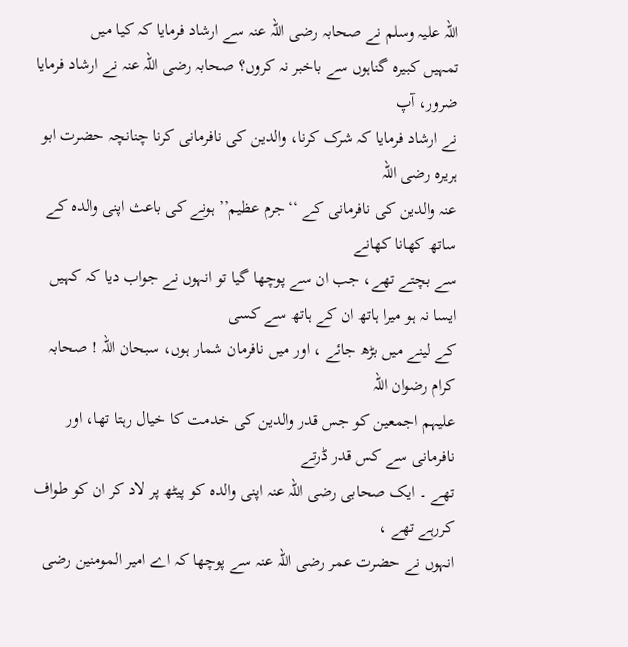اللہ علیہ وسلم نے صحابہ رضی اللہ عنہ سے ارشاد فرمایا کہ کیا میں
تمہیں کبیرہ گناہوں سے باخبر نہ کروں؟ صحابہ رضی اللہ عنہ نے ارشاد فرمایا ضرور، آپ
نے ارشاد فرمایا کہ شرک کرنا، والدین کی نافرمانی کرنا چنانچہ حضرت ابو ہریرہ رضی اللہ
عنہ والدین کی نافرمانی کے ‘‘جرم عظیم’’ ہونے کی باعث اپنی والدہ کے ساتھ کھانا کھانے
سے بچتے تھے، جب ان سے پوچھا گیا تو انہوں نے جواب دیا کہ کہیں ایسا نہ ہو میرا ہاتھ ان کے ہاتھ سے کسی
کے لینے میں بڑھ جائے ، اور میں نافرمان شمار ہوں، سبحان اللہ ! صحابہ کرام رضوان اللہ
علیہم اجمعین کو جس قدر والدین کی خدمت کا خیال رہتا تھا، اور نافرمانی سے کس قدر ڈرتے
تھے ۔ ایک صحابی رضی اللہ عنہ اپنی والدہ کو پیٹھ پر لاد کر ان کو طواف کررہے تھے ،
انہوں نے حضرت عمر رضی اللہ عنہ سے پوچھا کہ اے امیر المومنین رضی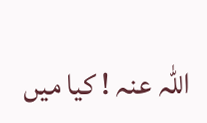اللہ عنہ ! کیا میں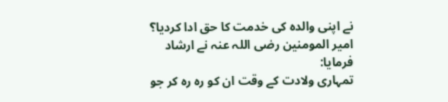نے اپنی والدہ کی خدمت کا حق ادا کردیا؟ امیر المومنین رضی اللہ عنہ نے ارشاد فرمایا:
تمہاری ولادت کے وقت ان کو رہ رہ کر جو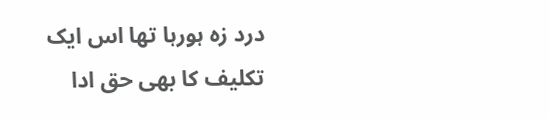درد زہ ہورہا تھا اس ایک تکلیف کا بھی حق ادا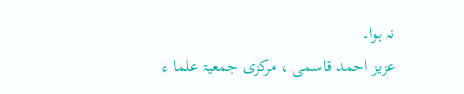نہ ہوا۔
عزیز احمد قاسمی ، مرکزی جمعیۃ علما ء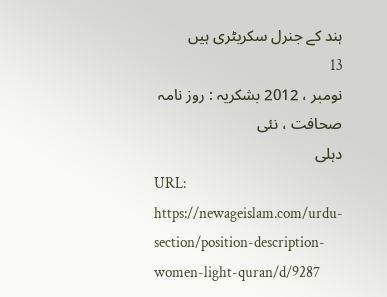ہند کے جنرل سکریٹری ہیں
13
نومبر ، 2012 بشکریہ : روز نامہ صحافت ، نئی
دہلی
URL: https://newageislam.com/urdu-section/position-description-women-light-quran/d/9287